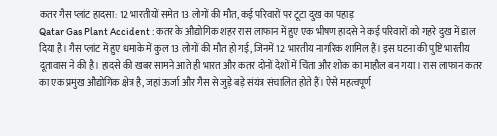कतर गैस प्लांट हादसा: 12 भारतीयों समेत 13 लोगों की मौत, कई परिवारों पर टूटा दुख का पहाड़
Qatar Gas Plant Accident : कतर के औद्योगिक शहर रास लाफान में हुए एक भीषण हादसे ने कई परिवारों को गहरे दुख में डाल दिया है। गैस प्लांट में हुए धमाके में कुल 13 लोगों की मौत हो गई, जिनमें 12 भारतीय नागरिक शामिल हैं। इस घटना की पुष्टि भारतीय दूतावास ने की है। हादसे की खबर सामने आते ही भारत और कतर दोनों देशों में चिंता और शोक का माहौल बन गया। रास लाफान कतर का एक प्रमुख औद्योगिक क्षेत्र है, जहां ऊर्जा और गैस से जुड़े बड़े संयंत्र संचालित होते हैं। ऐसे महत्वपूर्ण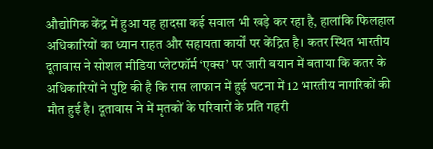औद्योगिक केंद्र में हुआ यह हादसा कई सवाल भी खड़े कर रहा है, हालांकि फिलहाल अधिकारियों का ध्यान राहत और सहायता कार्यों पर केंद्रित है। कतर स्थित भारतीय दूतावास ने सोशल मीडिया प्लेटफॉर्म ‘एक्स’ पर जारी बयान में बताया कि कतर के अधिकारियों ने पुष्टि की है कि रास लाफान में हुई घटना में 12 भारतीय नागरिकों की मौत हुई है। दूतावास ने में मृतकों के परिवारों के प्रति गहरी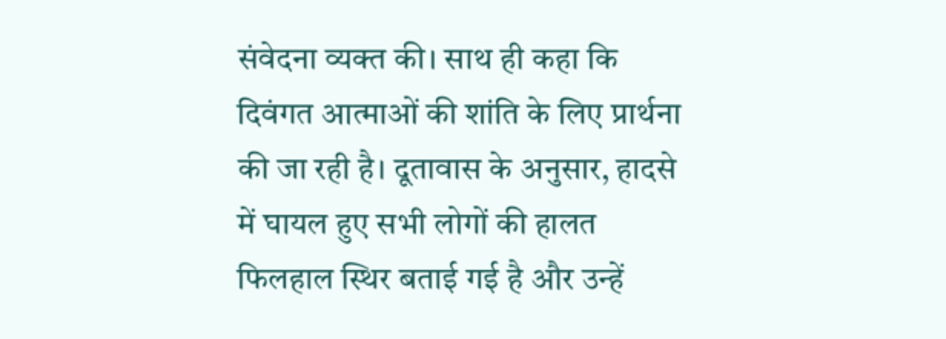संवेदना व्यक्त की। साथ ही कहा कि दिवंगत आत्माओं की शांति के लिए प्रार्थना की जा रही है। दूतावास के अनुसार, हादसे में घायल हुए सभी लोगों की हालत फिलहाल स्थिर बताई गई है और उन्हें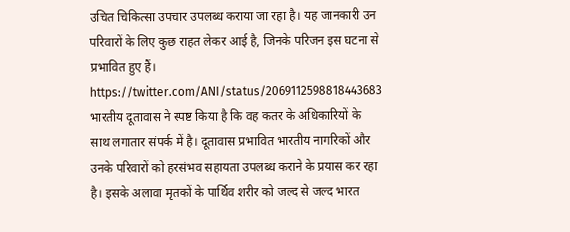उचित चिकित्सा उपचार उपलब्ध कराया जा रहा है। यह जानकारी उन परिवारों के लिए कुछ राहत लेकर आई है, जिनके परिजन इस घटना से प्रभावित हुए हैं। https://twitter.com/ANI/status/2069112598818443683 भारतीय दूतावास ने स्पष्ट किया है कि वह कतर के अधिकारियों के साथ लगातार संपर्क में है। दूतावास प्रभावित भारतीय नागरिकों और उनके परिवारों को हरसंभव सहायता उपलब्ध कराने के प्रयास कर रहा है। इसके अलावा मृतकों के पार्थिव शरीर को जल्द से जल्द भारत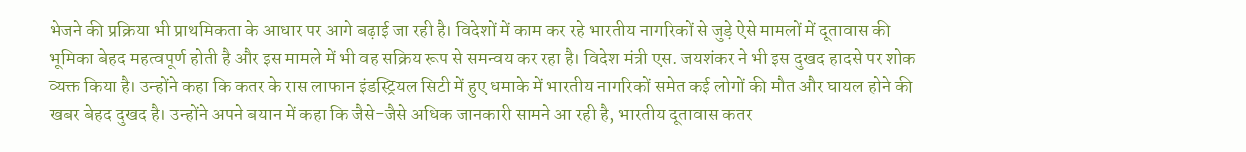भेजने की प्रक्रिया भी प्राथमिकता के आधार पर आगे बढ़ाई जा रही है। विदेशों में काम कर रहे भारतीय नागरिकों से जुड़े ऐसे मामलों में दूतावास की भूमिका बेहद महत्वपूर्ण होती है और इस मामले में भी वह सक्रिय रूप से समन्वय कर रहा है। विदेश मंत्री एस. जयशंकर ने भी इस दुखद हादसे पर शोक व्यक्त किया है। उन्होंने कहा कि कतर के रास लाफान इंडस्ट्रियल सिटी में हुए धमाके में भारतीय नागरिकों समेत कई लोगों की मौत और घायल होने की खबर बेहद दुखद है। उन्होंने अपने बयान में कहा कि जैसे-जैसे अधिक जानकारी सामने आ रही है, भारतीय दूतावास कतर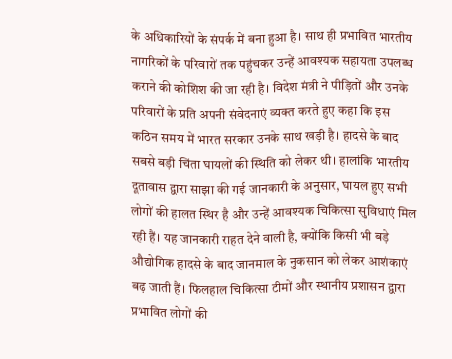के अधिकारियों के संपर्क में बना हुआ है। साथ ही प्रभावित भारतीय नागरिकों के परिवारों तक पहुंचकर उन्हें आवश्यक सहायता उपलब्ध कराने की कोशिश की जा रही है। विदेश मंत्री ने पीड़ितों और उनके परिवारों के प्रति अपनी संवेदनाएं व्यक्त करते हुए कहा कि इस कठिन समय में भारत सरकार उनके साथ खड़ी है। हादसे के बाद सबसे बड़ी चिंता घायलों की स्थिति को लेकर थी। हालांकि भारतीय दूतावास द्वारा साझा की गई जानकारी के अनुसार, घायल हुए सभी लोगों की हालत स्थिर है और उन्हें आवश्यक चिकित्सा सुविधाएं मिल रही हैं। यह जानकारी राहत देने वाली है, क्योंकि किसी भी बड़े औद्योगिक हादसे के बाद जानमाल के नुकसान को लेकर आशंकाएं बढ़ जाती हैं। फिलहाल चिकित्सा टीमों और स्थानीय प्रशासन द्वारा प्रभावित लोगों की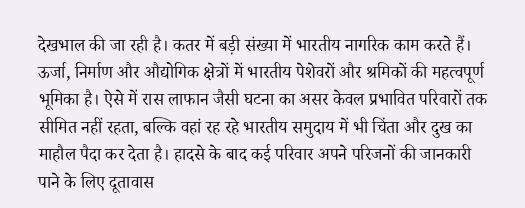देखभाल की जा रही है। कतर में बड़ी संख्या में भारतीय नागरिक काम करते हैं। ऊर्जा, निर्माण और औद्योगिक क्षेत्रों में भारतीय पेशेवरों और श्रमिकों की महत्वपूर्ण भूमिका है। ऐसे में रास लाफान जैसी घटना का असर केवल प्रभावित परिवारों तक सीमित नहीं रहता, बल्कि वहां रह रहे भारतीय समुदाय में भी चिंता और दुख का माहौल पैदा कर देता है। हादसे के बाद कई परिवार अपने परिजनों की जानकारी पाने के लिए दूतावास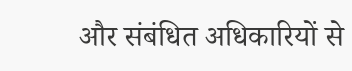और संबंधित अधिकारियों से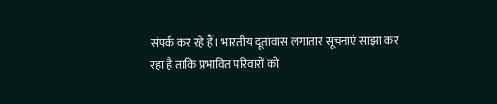संपर्क कर रहे हैं। भारतीय दूतावास लगातार सूचनाएं साझा कर रहा है ताकि प्रभावित परिवारों को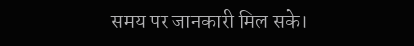समय पर जानकारी मिल सके।